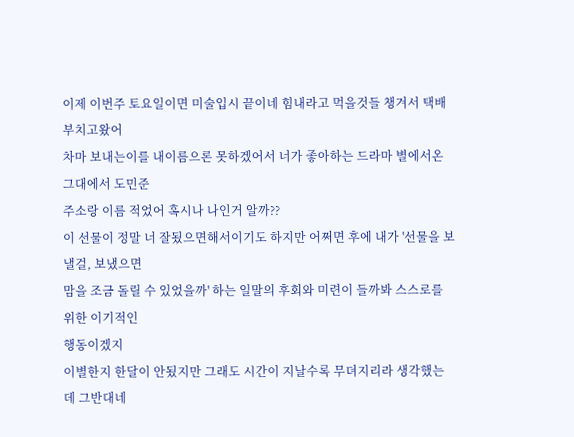이제 이번주 토요일이면 미술입시 끝이네 힘내라고 먹을것들 챙겨서 택배 부치고왔어
차마 보내는이를 내이름으론 못하겠어서 너가 좋아하는 드라마 별에서온그대에서 도민준
주소랑 이름 적었어 혹시나 나인거 알까??
이 선물이 정말 너 잘됬으면해서이기도 하지만 어쩌면 후에 내가 '선물을 보낼걸, 보냈으면
맘을 조금 돌릴 수 있었을까' 하는 일말의 후회와 미련이 들까봐 스스로를 위한 이기적인
행동이겠지
이별한지 한달이 안됬지만 그래도 시간이 지날수록 무뎌지리라 생각했는데 그반대네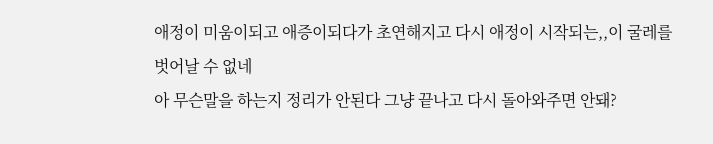애정이 미움이되고 애증이되다가 초연해지고 다시 애정이 시작되는,,이 굴레를 벗어날 수 없네
아 무슨말을 하는지 정리가 안된다 그냥 끝나고 다시 돌아와주면 안돼?